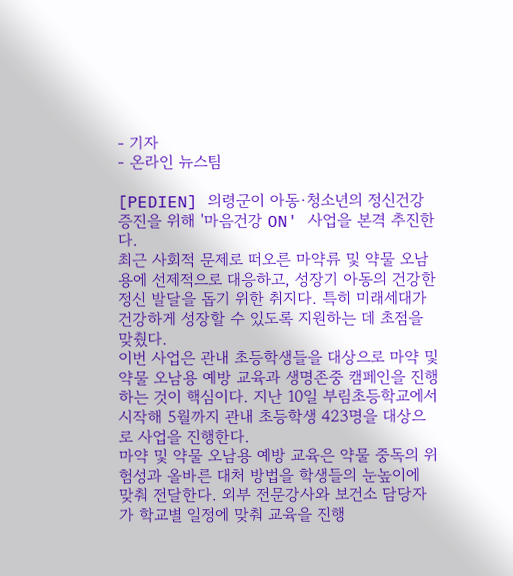- 기자
- 온라인 뉴스팀

[PEDIEN] 의령군이 아동·청소년의 정신건강 증진을 위해 '마음건강 ON' 사업을 본격 추진한다.
최근 사회적 문제로 떠오른 마약류 및 약물 오남용에 선제적으로 대응하고, 성장기 아동의 건강한 정신 발달을 돕기 위한 취지다. 특히 미래세대가 건강하게 성장할 수 있도록 지원하는 데 초점을 맞췄다.
이번 사업은 관내 초등학생들을 대상으로 마약 및 약물 오남용 예방 교육과 생명존중 캠페인을 진행하는 것이 핵심이다. 지난 10일 부림초등학교에서 시작해 5월까지 관내 초등학생 423명을 대상으로 사업을 진행한다.
마약 및 약물 오남용 예방 교육은 약물 중독의 위험성과 올바른 대처 방법을 학생들의 눈높이에 맞춰 전달한다. 외부 전문강사와 보건소 담당자가 학교별 일정에 맞춰 교육을 진행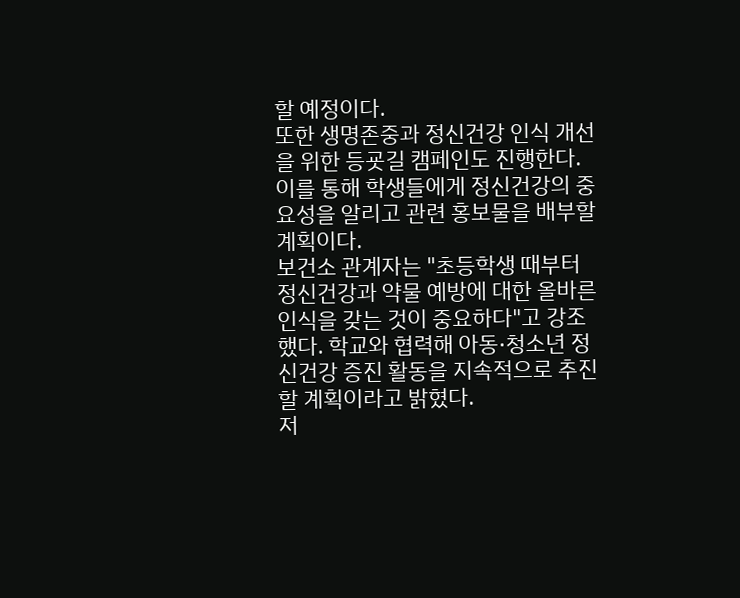할 예정이다.
또한 생명존중과 정신건강 인식 개선을 위한 등굣길 캠페인도 진행한다. 이를 통해 학생들에게 정신건강의 중요성을 알리고 관련 홍보물을 배부할 계획이다.
보건소 관계자는 "초등학생 때부터 정신건강과 약물 예방에 대한 올바른 인식을 갖는 것이 중요하다"고 강조했다. 학교와 협력해 아동·청소년 정신건강 증진 활동을 지속적으로 추진할 계획이라고 밝혔다.
저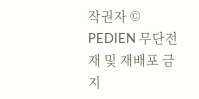작권자 © PEDIEN 무단전재 및 재배포 금지